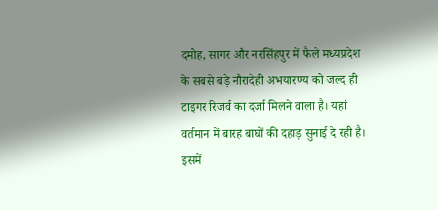दमोह, सागर और नरसिंहपुर में फैले मध्यप्रदेश के सबसे बड़े नौरादेही अभयारण्य को जल्द ही टाइगर रिजर्व का दर्जा मिलने वाला है। यहां वर्तमान में बारह बाघों की दहाड़ सुनाई दे रही है। इसमें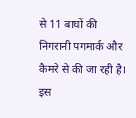से 11 बाघों की निगरानी पगमार्क और कैमरे से की जा रही है। इस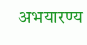अभयारण्य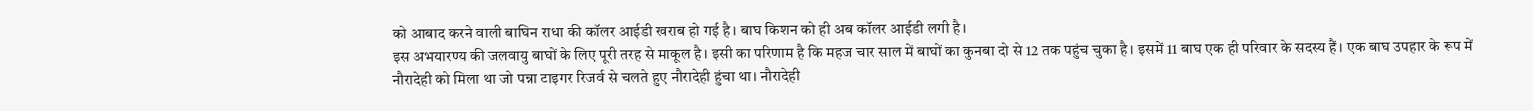को आबाद करने वाली बाघिन राधा की कॉलर आईडी खराब हो गई है। बाघ किशन को ही अब कॉलर आईडी लगी है।
इस अभयारण्य की जलवायु बाघों के लिए पूरी तरह से माकूल है। इसी का परिणाम है कि महज चार साल में बाघों का कुनबा दो से 12 तक पहुंच चुका है। इसमें 11 बाघ एक ही परिवार के सदस्य हैं। एक बाघ उपहार के रूप में नौरादेही को मिला था जो पन्ना टाइगर रिजर्व से चलते हुए नौरादेही हुंचा था। नौरादेही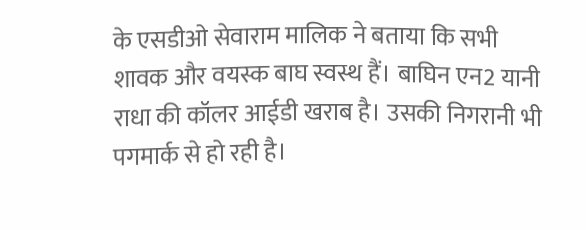के एसडीओ सेवाराम मालिक ने बताया कि सभी शावक और वयस्क बाघ स्वस्थ हैं। बाघिन एन2 यानी राधा की कॉलर आईडी खराब है। उसकी निगरानी भी पगमार्क से हो रही है।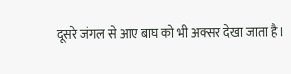दूसरे जंगल से आए बाघ को भी अक्सर देखा जाता है।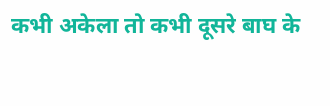कभी अकेला तो कभी दूसरे बाघ के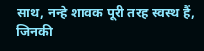साथ, नन्हे शावक पूरी तरह स्वस्थ हैं, जिनकी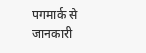पगमार्क से जानकारी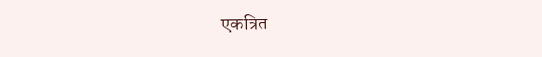एकत्रित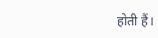होती हैं।